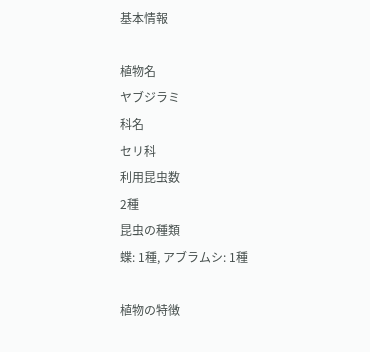基本情報

植物名
ヤブジラミ
科名
セリ科
利用昆虫数
2種
昆虫の種類
蝶: 1種, アブラムシ: 1種

植物の特徴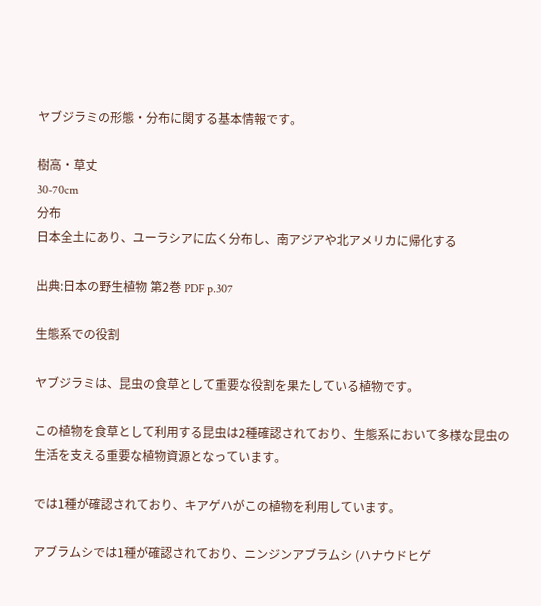ヤブジラミの形態・分布に関する基本情報です。

樹高・草丈
30-70cm
分布
日本全土にあり、ユーラシアに広く分布し、南アジアや北アメリカに帰化する

出典:日本の野生植物 第2巻 PDF p.307

生態系での役割

ヤブジラミは、昆虫の食草として重要な役割を果たしている植物です。

この植物を食草として利用する昆虫は2種確認されており、生態系において多様な昆虫の生活を支える重要な植物資源となっています。

では1種が確認されており、キアゲハがこの植物を利用しています。

アブラムシでは1種が確認されており、ニンジンアブラムシ (ハナウドヒゲ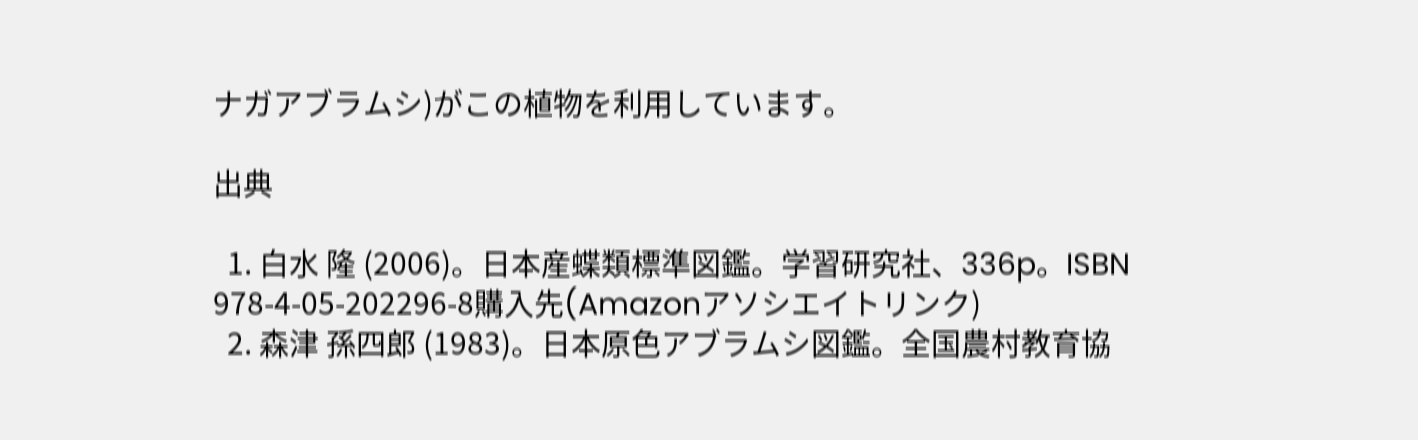ナガアブラムシ)がこの植物を利用しています。

出典

  1. 白水 隆 (2006)。日本産蝶類標準図鑑。学習研究社、336p。ISBN 978-4-05-202296-8購入先(Amazonアソシエイトリンク)
  2. 森津 孫四郎 (1983)。日本原色アブラムシ図鑑。全国農村教育協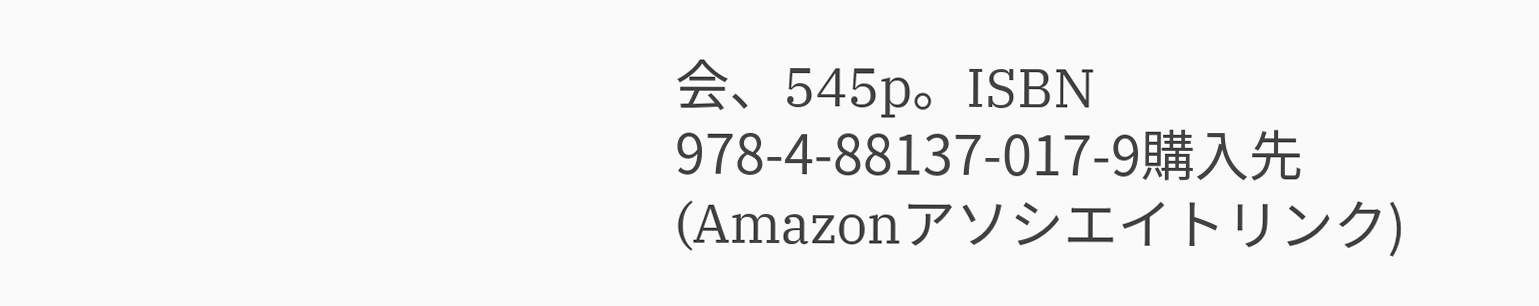会、545p。ISBN 978-4-88137-017-9購入先(Amazonアソシエイトリンク)